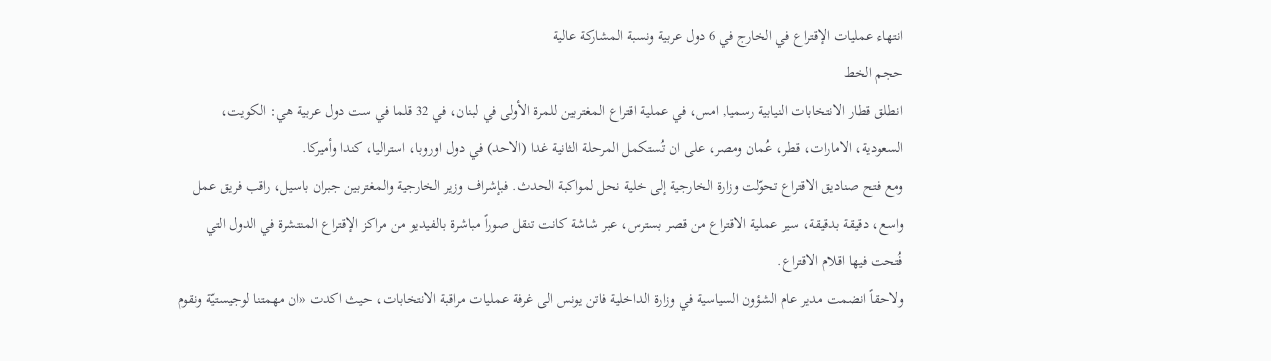انتهاء عمليات الإقتراع في الخارج في 6 دول عربية ونسبة المشاركة عالية
حجم الخط
انطلق قطار الانتخابات النيابية رسميا, امس، في عملية اقتراع المغتربين للمرة الأولى في لبنان، في 32 قلما في ست دول عربية هي: الكويت، السعودية، الامارات، قطر، عُمان ومصر، على ان تُستكمل المرحلة الثانية غدا (الاحد) في دول اوروبا، استراليا، كندا وأميركا.
ومع فتح صناديق الاقتراع تحوّلت وزارة الخارجية إلى خلية نحل لمواكبة الحدث. فبإشراف وزير الخارجية والمغتربين جبران باسيل، راقب فريق عمل واسع، دقيقة بدقيقة، سير عملية الاقتراع من قصر بسترس، عبر شاشة كانت تنقل صوراً مباشرة بالفيديو من مراكز الإقتراع المنتشرة في الدول التي فُتحت فيها اقلام الاقتراع.
ولاحقاً انضمت مدير عام الشؤون السياسية في وزارة الداخلية فاتن يونس الى غرفة عمليات مراقبة الانتخابات، حيث اكدت «ان مهمتنا لوجيستيّة ونقوم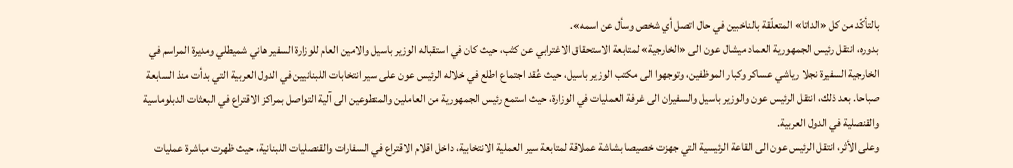بالتأكّد من كل «الداتا» المتعلّقة بالناخبين في حال اتصل أي شخص وسأل عن اسمه».
بدوره، انتقل رئيس الجمهورية العماد ميشال عون الى «الخارجية» لمتابعة الاستحقاق الاغترابي عن كثب، حيث كان في استقباله الوزير باسيل والامين العام للوزارة السفير هاني شميطلي ومديرة المراسم في الخارجية السفيرة نجلا رياشي عساكر وكبار الموظفين، وتوجهوا الى مكتب الوزير باسيل، حيث عُقد اجتماع اطلع في خلاله الرئيس عون على سير انتخابات اللبنانيين في الدول العربية التي بدأت منذ السابعة صباحا. بعد ذلك، انتقل الرئيس عون والوزير باسيل والسفيران الى غرفة العمليات في الوزارة، حيث استمع رئيس الجمهورية من العاملين والمتطوعين الى آلية التواصل بمراكز الاقتراع في البعثات الدبلوماسية والقنصلية في الدول العربية.
وعلى الأثر، انتقل الرئيس عون الى القاعة الرئيسية التي جهزت خصيصا بشاشة عملاقة لمتابعة سير العملية الانتخابية، داخل اقلام الاقتراع في السفارات والقنصليات اللبنانية، حيث ظهرت مباشرة عمليات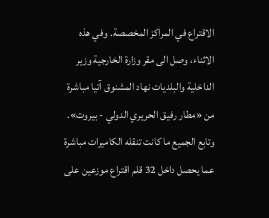الاقتراع في المراكز المخصصة. وفي هذه الاثناء، وصل الى مقر وزارة الخارجية وزير الداخلية والبلديات نهاد المشنوق آتيا مباشرة من «مطار رفيق الحريري الدولي - بيروت». وتابع الجميع ما كانت تنقله الكاميرات مباشرة عما يحصل داخل 32 قلم اقتراع موزعين على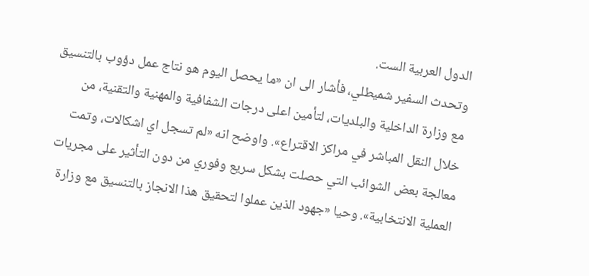الدول العربية الست.
وتحدث السفير شميطلي، فأشار الى ان «ما يحصل اليوم هو نتاج عمل دؤوب بالتنسيق مع وزارة الداخلية والبلديات، لتأمين اعلى درجات الشفافية والمهنية والتقنية، من خلال النقل المباشر في مراكز الاقتراع». واوضح انه «لم تسجل اي اشكالات، وتمت معالجة بعض الشوائب التي حصلت بشكل سريع وفوري من دون التأثير على مجريات العملية الانتخابية». وحيا «جهود الذين عملوا لتحقيق هذا الانجاز بالتنسيق مع وزارة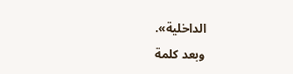الداخلية».
وبعد كلمة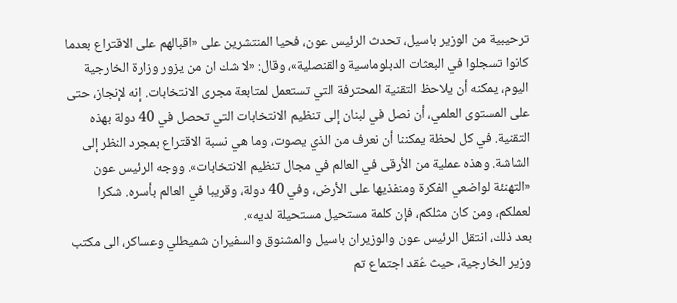ترحيبية من الوزير باسيل، تحدث الرئيس عون، فحيا المنتشرين على «اقبالهم على الاقتراع بعدما كانوا تسجلوا في البعثات الدبلوماسية والقنصلية»، وقال: «لا شك ان من يزور وزارة الخارجية اليوم، يمكنه أن يلاحظ التقنية المحترفة التي تستعمل لمتابعة مجرى الانتخابات. إنه لإنجاز، حتى على المستوى العلمي، أن نصل في لبنان إلى تنظيم الانتخابات التي تحصل في 40 دولة بهذه التقنية. في كل لحظة يمكننا أن نعرف من الذي يصوت، وما هي نسبة الاقتراع بمجرد النظر إلى الشاشة. وهذه عملية من الأرقى في العالم في مجال تنظيم الانتخابات». ووجه الرئيس عون «التهنئة لواضعي الفكرة ومنفذيها على الأرض، وفي 40 دولة، وقريبا في العالم بأسره. شكرا لعملكم، ومن كان مثلكم، فإن كلمة مستحيل مستحيلة لديه».
بعد ذلك، انتقل الرئيس عون والوزيران باسيل والمشنوق والسفيران شميطلي وعساكر، الى مكتب وزير الخارجية، حيث عُقد اجتماع تم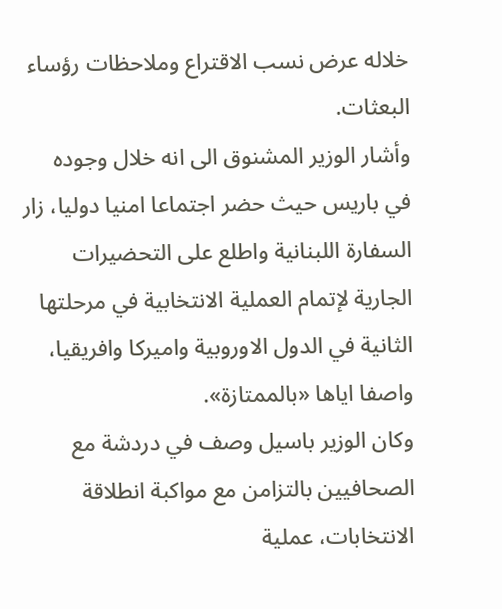خلاله عرض نسب الاقتراع وملاحظات رؤساء البعثات.
وأشار الوزير المشنوق الى انه خلال وجوده في باريس حيث حضر اجتماعا امنيا دوليا، زار السفارة اللبنانية واطلع على التحضيرات الجارية لإتمام العملية الانتخابية في مرحلتها الثانية في الدول الاوروبية واميركا وافريقيا، واصفا اياها «بالممتازة».
وكان الوزير باسيل وصف في دردشة مع الصحافيين بالتزامن مع مواكبة انطلاقة الانتخابات، عملية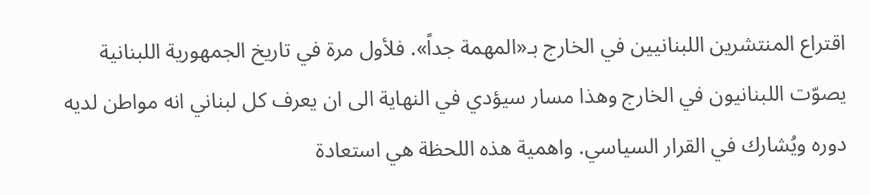اقتراع المنتشرين اللبنانيين في الخارج بـ«المهمة جداً». فلأول مرة في تاريخ الجمهورية اللبنانية يصوّت اللبنانيون في الخارج وهذا مسار سيؤدي في النهاية الى ان يعرف كل لبناني انه مواطن لديه دوره ويُشارك في القرار السياسي. واهمية هذه اللحظة هي استعادة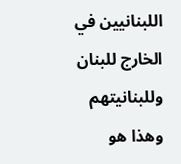اللبنانيين في الخارج للبنان وللبنانيتهم وهذا هو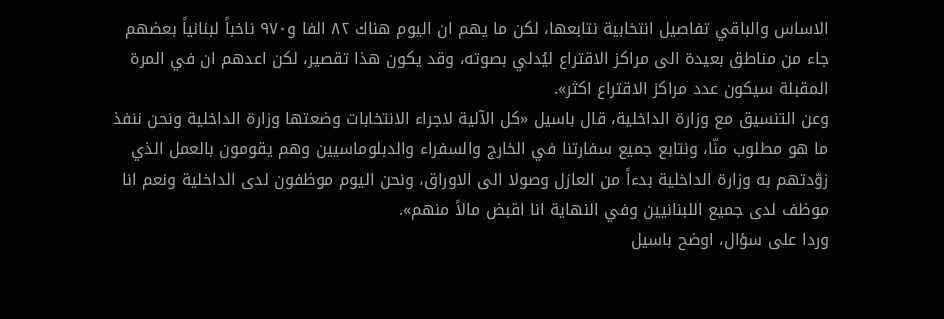الاساس والباقي تفاصيل انتخابية نتابعها، لكن ما يهم ان اليوم هناك ٨٢ الفا و٩٧٠ ناخباً لبنانياً بعضهم جاء من مناطق بعيدة الى مراكز الاقتراع ليُدلي بصوته، وقد يكون هذا تقصير، لكن اعدهم ان في المرة المقبلة سيكون عدد مراكز الاقتراع اكثر».
وعن التنسيق مع وزارة الداخلية، قال باسيل «كل الآلية لاجراء الانتخابات وضعتها وزارة الداخلية ونحن ننفذ ما هو مطلوب منّا، ونتابع جميع سفارتنا في الخارج والسفراء والدبلوماسيين وهم يقومون بالعمل الذي زوّدتهم به وزارة الداخلية بدءاً من العازل وصولا الى الاوراق، ونحن اليوم موظفون لدى الداخلية ونعم انا موظف لدى جميع اللبنانيين وفي النهاية انا اقبض مالاً منهم».
وردا على سؤال، اوضح باسيل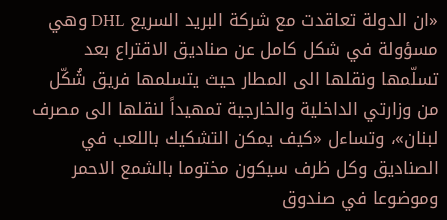«ان الدولة تعاقدت مع شركة البريد السريع DHL وهي مسؤولة في شكل كامل عن صناديق الاقتراع بعد تسلّمها ونقلها الى المطار حيث يتسلمها فريق شُكّل من وزارتي الداخلية والخارجية تمهيداً لنقلها الى مصرف لبنان»، وتساءل «كيف يمكن التشكيك باللعب في الصناديق وكل ظرف سيكون مختوما بالشمع الاحمر وموضوعا في صندوق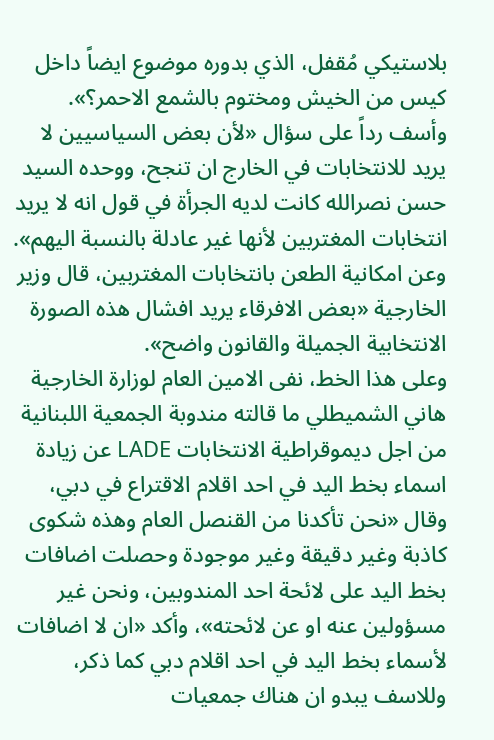بلاستيكي مُقفل، الذي بدوره موضوع ايضاً داخل كيس من الخيش ومختوم بالشمع الاحمر؟».
وأسف رداً على سؤال «لأن بعض السياسيين لا يريد للانتخابات في الخارج ان تنجح، ووحده السيد حسن نصرالله كانت لديه الجرأة في قول انه لا يريد انتخابات المغتربين لأنها غير عادلة بالنسبة اليهم».
وعن امكانية الطعن بانتخابات المغتربين، قال وزير الخارجية «بعض الافرقاء يريد افشال هذه الصورة الانتخابية الجميلة والقانون واضح».
وعلى هذا الخط، نفى الامين العام لوزارة الخارجية هاني الشميطلي ما قالته مندوبة الجمعية اللبنانية من اجل ديموقراطية الانتخابات LADE عن زيادة اسماء بخط اليد في احد اقلام الاقتراع في دبي، وقال «نحن تأكدنا من القنصل العام وهذه شكوى كاذبة وغير دقيقة وغير موجودة وحصلت اضافات بخط اليد على لائحة احد المندوبين، ونحن غير مسؤولين عنه او عن لائحته»، وأكد «ان لا اضافات لأسماء بخط اليد في احد اقلام دبي كما ذكر، وللاسف يبدو ان هناك جمعيات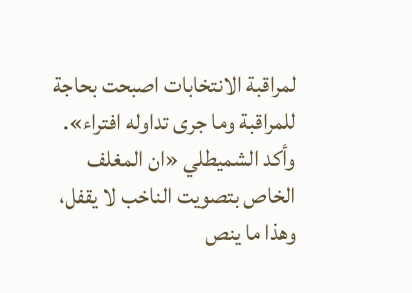لمراقبة الانتخابات اصبحت بحاجة للمراقبة وما جرى تداوله افتراء».
وأكد الشميطلي «ان المغلف الخاص بتصويت الناخب لا يقفل، وهذا ما ينص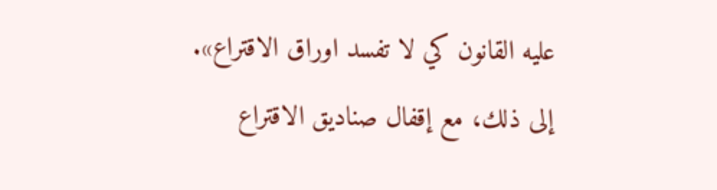عليه القانون كي لا تفسد اوراق الاقتراع».
إلى ذلك، مع إقفال صناديق الاقتراع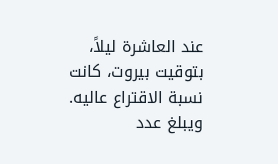عند العاشرة ليلاً، بتوقيت بيروت، كانت نسبة الاقتراع عاليه.
ويبلغ عدد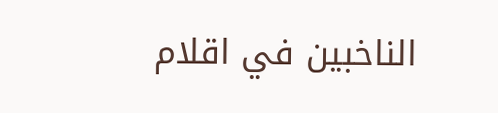الناخبين في اقلام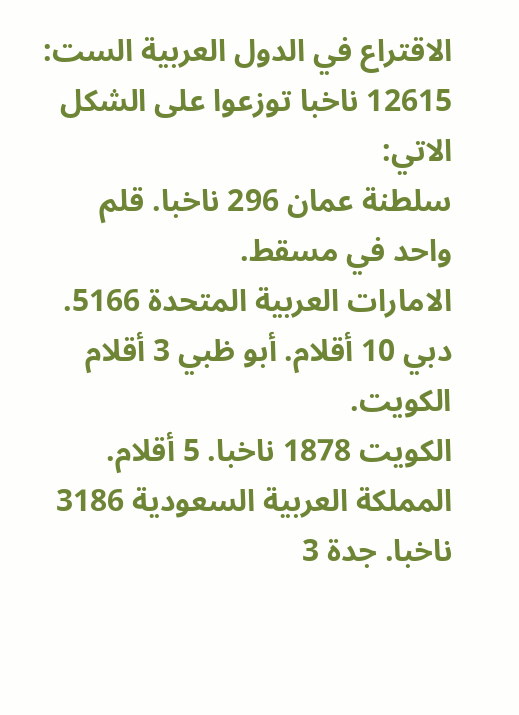الاقتراع في الدول العربية الست: 12615 ناخبا توزعوا على الشكل الاتي:
سلطنة عمان 296 ناخبا. قلم واحد في مسقط.
الامارات العربية المتحدة 5166. دبي 10 أقلام. أبو ظبي 3 أقلام الكويت.
الكويت 1878 ناخبا. 5 أقلام.
المملكة العربية السعودية 3186 ناخبا. جدة 3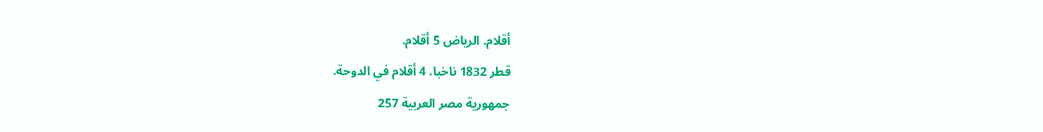أقلام. الرياض 5 أقلام.
قطر 1832 ناخبا. 4 أقلام في الدوحة.
جمهورية مصر العربية 257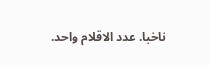ناخبا. عدد الاقلام واحد.